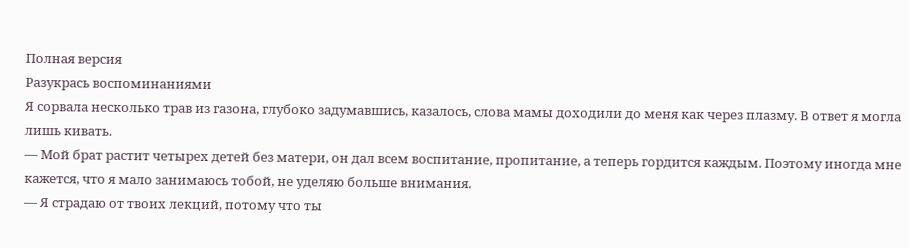Полная версия
Разукрась воспоминаниями
Я сорвала несколько трав из газона, глубоко задумавшись, казалось, слова мамы доходили до меня как через плазму. В ответ я могла лишь кивать.
— Мой брат растит четырех детей без матери, он дал всем воспитание, пропитание, а теперь гордится каждым. Поэтому иногда мне кажется, что я мало занимаюсь тобой, не уделяю больше внимания.
— Я страдаю от твоих лекций, потому что ты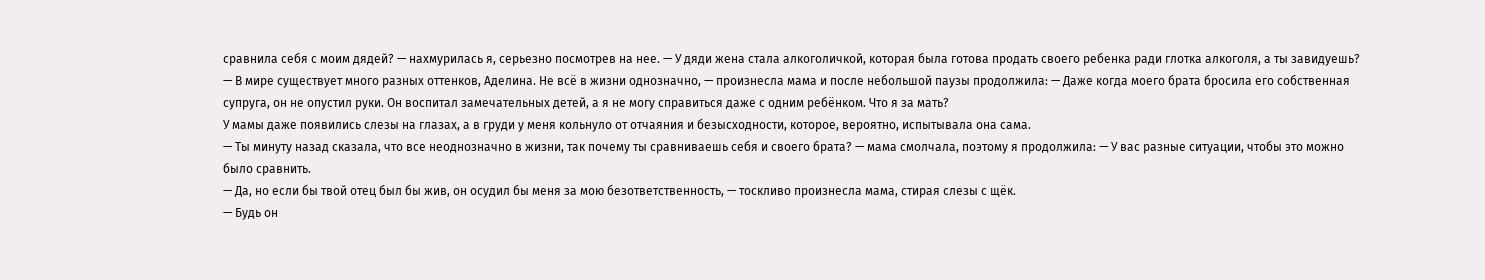сравнила себя с моим дядей? — нахмурилась я, серьезно посмотрев на нее. — У дяди жена стала алкоголичкой, которая была готова продать своего ребенка ради глотка алкоголя, а ты завидуешь?
— В мире существует много разных оттенков, Аделина. Не всё в жизни однозначно, — произнесла мама и после небольшой паузы продолжила: — Даже когда моего брата бросила его собственная супруга, он не опустил руки. Он воспитал замечательных детей, а я не могу справиться даже с одним ребёнком. Что я за мать?
У мамы даже появились слезы на глазах, а в груди у меня кольнуло от отчаяния и безысходности, которое, вероятно, испытывала она сама.
— Ты минуту назад сказала, что все неоднозначно в жизни, так почему ты сравниваешь себя и своего брата? — мама смолчала, поэтому я продолжила: — У вас разные ситуации, чтобы это можно было сравнить.
— Да, но если бы твой отец был бы жив, он осудил бы меня за мою безответственность, — тоскливо произнесла мама, стирая слезы с щёк.
— Будь он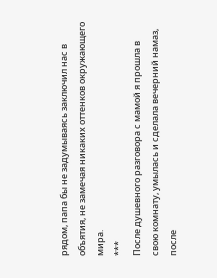рядом, папа бы не задумываясь заключил нас в объятия, не замечая никаких оттенков окружающего мира.
***
После душевного разговора с мамой я прошла в свою комнату, умылась и сделала вечерний намаз, после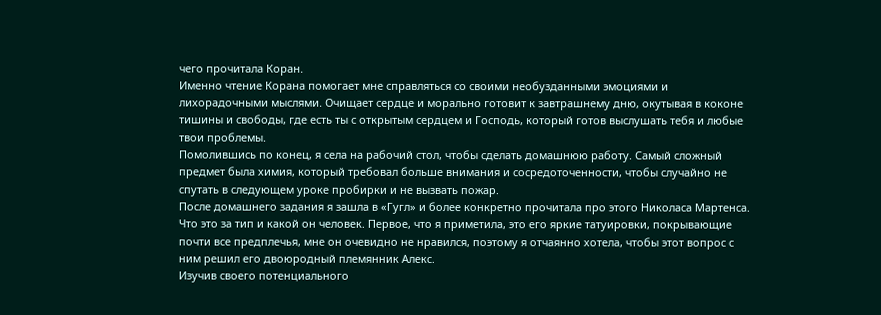чего прочитала Коран.
Именно чтение Корана помогает мне справляться со своими необузданными эмоциями и лихорадочными мыслями. Очищает сердце и морально готовит к завтрашнему дню, окутывая в коконе тишины и свободы, где есть ты с открытым сердцем и Господь, который готов выслушать тебя и любые твои проблемы.
Помолившись по конец, я села на рабочий стол, чтобы сделать домашнюю работу. Самый сложный предмет была химия, который требовал больше внимания и сосредоточенности, чтобы случайно не спутать в следующем уроке пробирки и не вызвать пожар.
После домашнего задания я зашла в «Гугл» и более конкретно прочитала про этого Николаса Мартенса. Что это за тип и какой он человек. Первое, что я приметила, это его яркие татуировки, покрывающие почти все предплечья, мне он очевидно не нравился, поэтому я отчаянно хотела, чтобы этот вопрос с ним решил его двоюродный племянник Алекс.
Изучив своего потенциального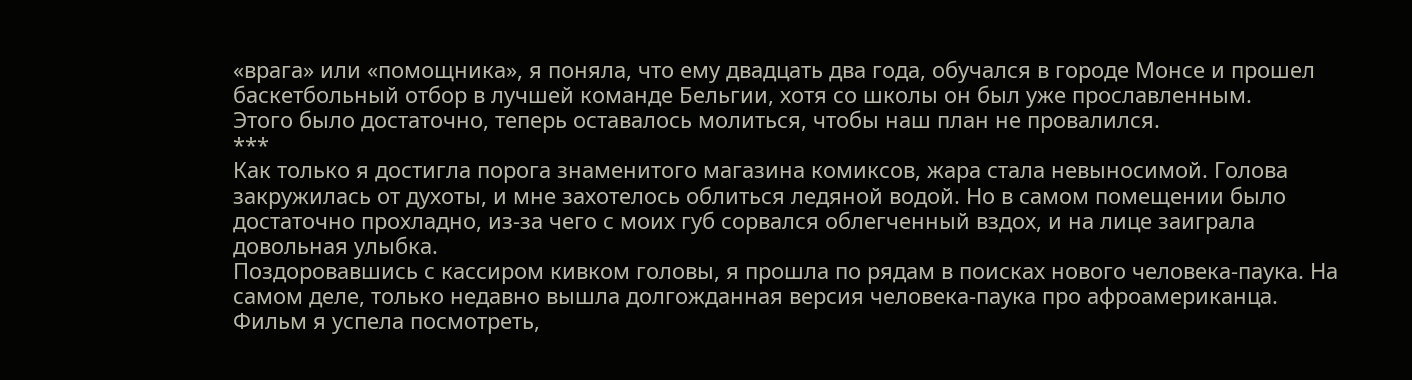«врага» или «помощника», я поняла, что ему двадцать два года, обучался в городе Монсе и прошел баскетбольный отбор в лучшей команде Бельгии, хотя со школы он был уже прославленным.
Этого было достаточно, теперь оставалось молиться, чтобы наш план не провалился.
***
Как только я достигла порога знаменитого магазина комиксов, жара стала невыносимой. Голова закружилась от духоты, и мне захотелось облиться ледяной водой. Но в самом помещении было достаточно прохладно, из-за чего с моих губ сорвался облегченный вздох, и на лице заиграла довольная улыбка.
Поздоровавшись с кассиром кивком головы, я прошла по рядам в поисках нового человека-паука. На самом деле, только недавно вышла долгожданная версия человека-паука про афроамериканца. Фильм я успела посмотреть,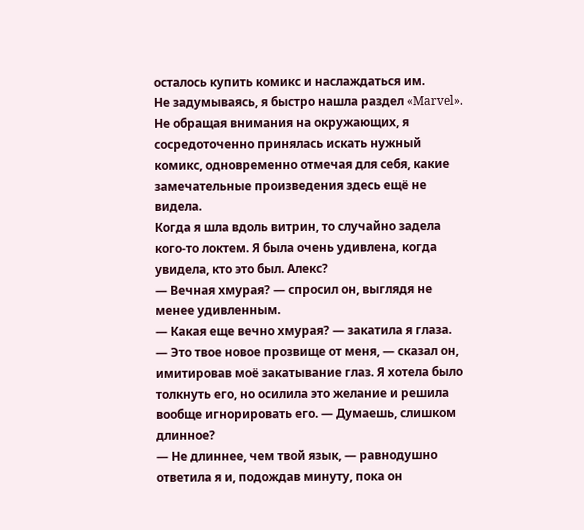осталось купить комикс и наслаждаться им.
Не задумываясь, я быстро нашла раздел «Marvel». Не обращая внимания на окружающих, я сосредоточенно принялась искать нужный комикс, одновременно отмечая для себя, какие замечательные произведения здесь ещё не видела.
Когда я шла вдоль витрин, то случайно задела кого-то локтем. Я была очень удивлена, когда увидела, кто это был. Алекс?
— Вечная хмурая? — спросил он, выглядя не менее удивленным.
— Какая еще вечно хмурая? — закатила я глаза.
— Это твое новое прозвище от меня, — сказал он, имитировав моё закатывание глаз. Я хотела было толкнуть его, но осилила это желание и решила вообще игнорировать его. — Думаешь, слишком длинное?
— Не длиннее, чем твой язык, — равнодушно ответила я и, подождав минуту, пока он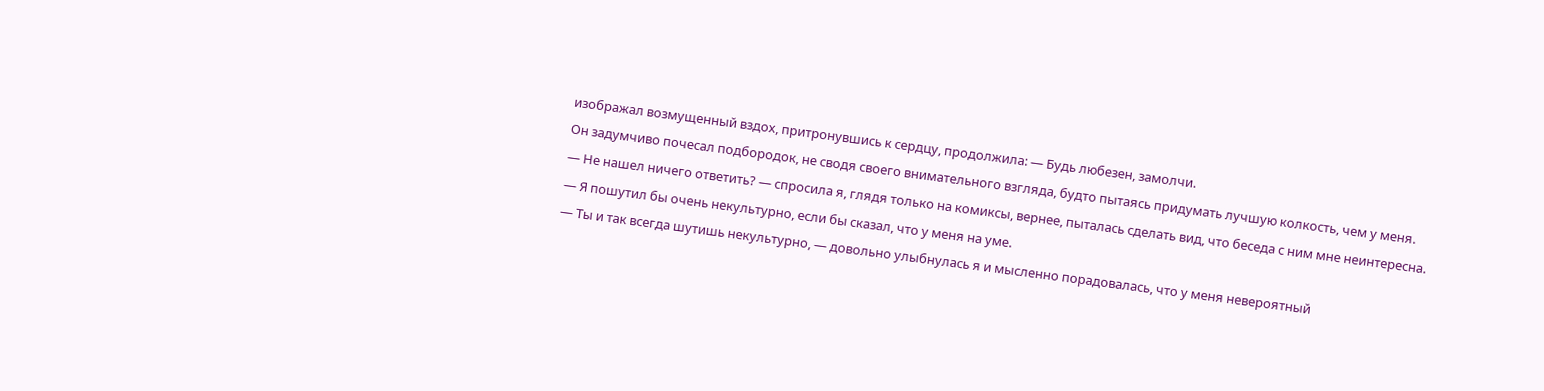изображал возмущенный вздох, притронувшись к сердцу, продолжила: — Будь любезен, замолчи.
Он задумчиво почесал подбородок, не сводя своего внимательного взгляда, будто пытаясь придумать лучшую колкость, чем у меня.
— Не нашел ничего ответить? — спросила я, глядя только на комиксы, вернее, пыталась сделать вид, что беседа с ним мне неинтересна.
— Я пошутил бы очень некультурно, если бы сказал, что у меня на уме.
— Ты и так всегда шутишь некультурно, — довольно улыбнулась я и мысленно порадовалась, что у меня невероятный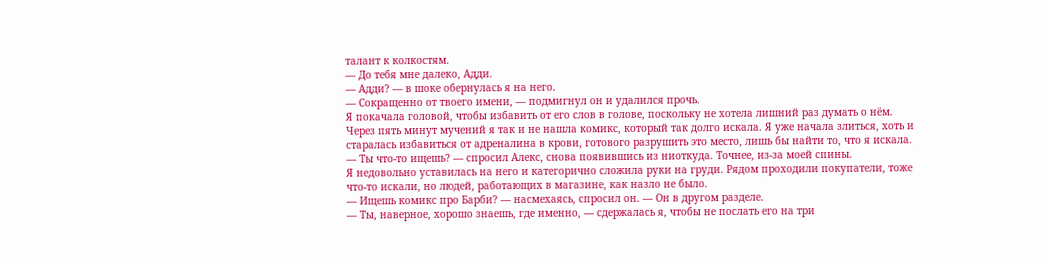талант к колкостям.
— До тебя мне далеко, Адди.
— Адди? — в шоке обернулась я на него.
— Сокращенно от твоего имени, — подмигнул он и удалился прочь.
Я покачала головой, чтобы избавить от его слов в голове, поскольку не хотела лишний раз думать о нём.
Через пять минут мучений я так и не нашла комикс, который так долго искала. Я уже начала злиться, хоть и старалась избавиться от адреналина в крови, готового разрушить это место, лишь бы найти то, что я искала.
— Ты что-то ищешь? — спросил Алекс, снова появившись из ниоткуда. Точнее, из-за моей спины.
Я недовольно уставилась на него и категорично сложила руки на груди. Рядом проходили покупатели, тоже что-то искали, но людей, работающих в магазине, как назло не было.
— Ищешь комикс про Барби? — насмехаясь, спросил он. — Он в другом разделе.
— Ты, наверное, хорошо знаешь, где именно, — сдержалась я, чтобы не послать его на три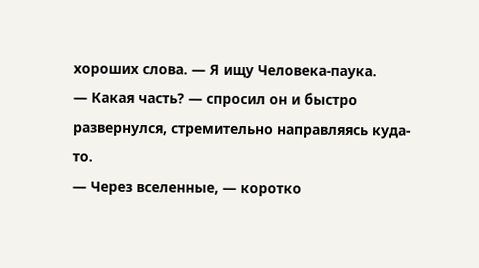хороших слова. — Я ищу Человека-паука.
— Какая часть? — спросил он и быстро развернулся, стремительно направляясь куда-то.
— Через вселенные, — коротко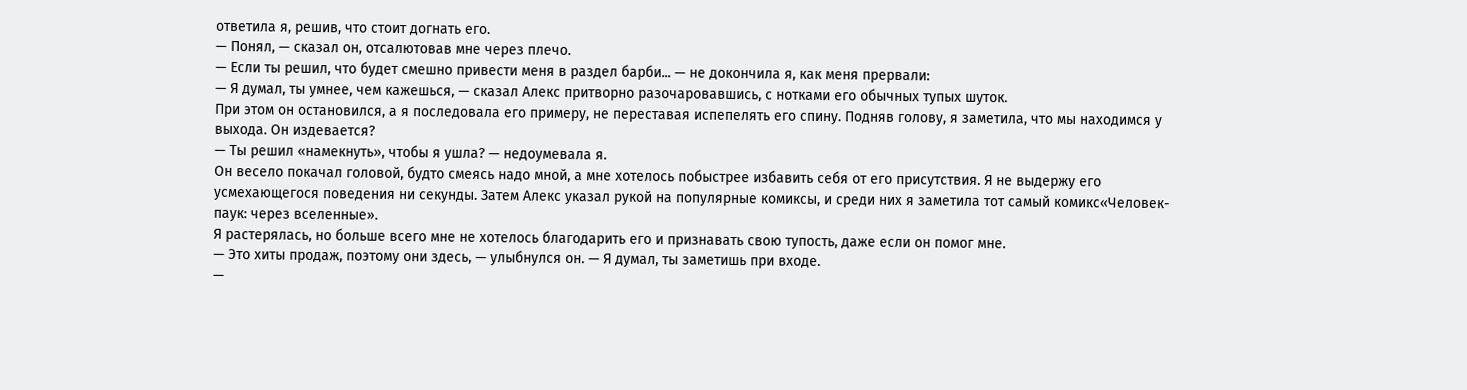ответила я, решив, что стоит догнать его.
— Понял, — сказал он, отсалютовав мне через плечо.
— Если ты решил, что будет смешно привести меня в раздел барби... — не докончила я, как меня прервали:
— Я думал, ты умнее, чем кажешься, — сказал Алекс притворно разочаровавшись, с нотками его обычных тупых шуток.
При этом он остановился, а я последовала его примеру, не переставая испепелять его спину. Подняв голову, я заметила, что мы находимся у выхода. Он издевается?
— Ты решил «намекнуть», чтобы я ушла? — недоумевала я.
Он весело покачал головой, будто смеясь надо мной, а мне хотелось побыстрее избавить себя от его присутствия. Я не выдержу его усмехающегося поведения ни секунды. Затем Алекс указал рукой на популярные комиксы, и среди них я заметила тот самый комикс«Человек-паук: через вселенные».
Я растерялась, но больше всего мне не хотелось благодарить его и признавать свою тупость, даже если он помог мне.
— Это хиты продаж, поэтому они здесь, — улыбнулся он. — Я думал, ты заметишь при входе.
—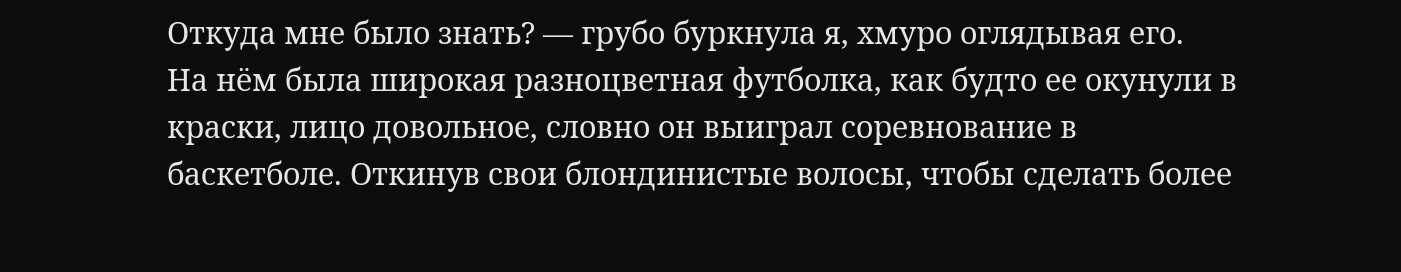Откуда мне было знать? — грубо буркнула я, хмуро оглядывая его.
На нём была широкая разноцветная футболка, как будто ее окунули в краски, лицо довольное, словно он выиграл соревнование в баскетболе. Откинув свои блондинистые волосы, чтобы сделать более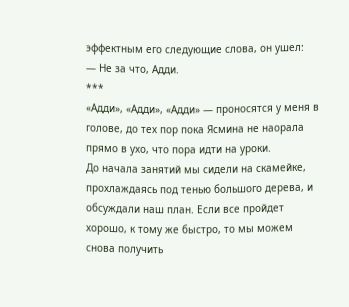эффектным его следующие слова, он ушел:
— Не за что, Адди.
***
«Адди», «Адди», «Адди» — проносятся у меня в голове, до тех пор пока Ясмина не наорала прямо в ухо, что пора идти на уроки.
До начала занятий мы сидели на скамейке, прохлаждаясь под тенью большого дерева, и обсуждали наш план. Если все пройдет хорошо, к тому же быстро, то мы можем снова получить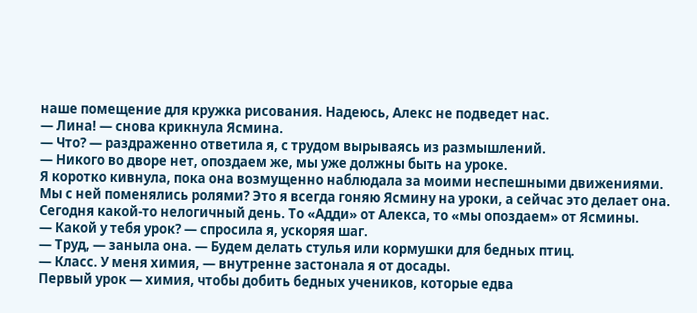наше помещение для кружка рисования. Надеюсь, Алекс не подведет нас.
— Лина! — снова крикнула Ясмина.
— Что? — раздраженно ответила я, с трудом вырываясь из размышлений.
— Никого во дворе нет, опоздаем же, мы уже должны быть на уроке.
Я коротко кивнула, пока она возмущенно наблюдала за моими неспешными движениями. Мы с ней поменялись ролями? Это я всегда гоняю Ясмину на уроки, а сейчас это делает она. Сегодня какой-то нелогичный день. То «Адди» от Алекса, то «мы опоздаем» от Ясмины.
— Какой у тебя урок? — спросила я, ускоряя шаг.
— Труд, — заныла она. — Будем делать стулья или кормушки для бедных птиц.
— Класс. У меня химия, — внутренне застонала я от досады.
Первый урок — химия, чтобы добить бедных учеников, которые едва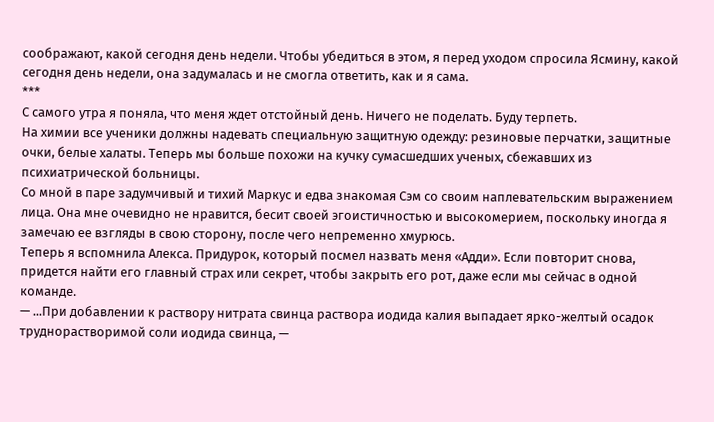соображают, какой сегодня день недели. Чтобы убедиться в этом, я перед уходом спросила Ясмину, какой сегодня день недели, она задумалась и не смогла ответить, как и я сама.
***
С самого утра я поняла, что меня ждет отстойный день. Ничего не поделать. Буду терпеть.
На химии все ученики должны надевать специальную защитную одежду: резиновые перчатки, защитные очки, белые халаты. Теперь мы больше похожи на кучку сумасшедших ученых, сбежавших из психиатрической больницы.
Со мной в паре задумчивый и тихий Маркус и едва знакомая Сэм со своим наплевательским выражением лица. Она мне очевидно не нравится, бесит своей эгоистичностью и высокомерием, поскольку иногда я замечаю ее взгляды в свою сторону, после чего непременно хмурюсь.
Теперь я вспомнила Алекса. Придурок, который посмел назвать меня «Адди». Если повторит снова, придется найти его главный страх или секрет, чтобы закрыть его рот, даже если мы сейчас в одной команде.
— ...При добавлении к раствору нитрата свинца раствора иодида калия выпадает ярко-желтый осадок труднорастворимой соли иодида свинца, —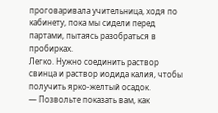проговаривала учительница, ходя по кабинету, пока мы сидели перед партами, пытаясь разобраться в пробирках.
Легко. Нужно соединить раствор свинца и раствор иодида калия, чтобы получить ярко-желтый осадок.
— Позвольте показать вам, как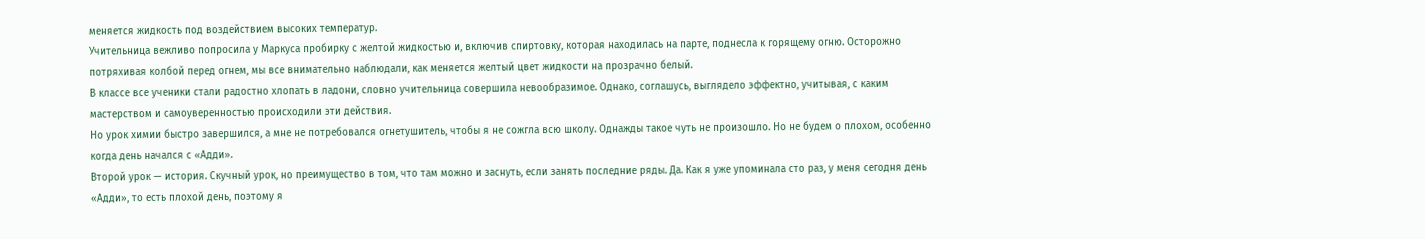меняется жидкость под воздействием высоких температур.
Учительница вежливо попросила у Маркуса пробирку с желтой жидкостью и, включив спиртовку, которая находилась на парте, поднесла к горящему огню. Осторожно потряхивая колбой перед огнем, мы все внимательно наблюдали, как меняется желтый цвет жидкости на прозрачно белый.
В классе все ученики стали радостно хлопать в ладони, словно учительница совершила невообразимое. Однако, соглашусь, выглядело эффектно, учитывая, с каким мастерством и самоуверенностью происходили эти действия.
Но урок химии быстро завершился, а мне не потребовался огнетушитель, чтобы я не сожгла всю школу. Однажды такое чуть не произошло. Но не будем о плохом, особенно когда день начался с «Адди».
Второй урок — история. Скучный урок, но преимущество в том, что там можно и заснуть, если занять последние ряды. Да. Как я уже упоминала сто раз, у меня сегодня день «Адди», то есть плохой день, поэтому я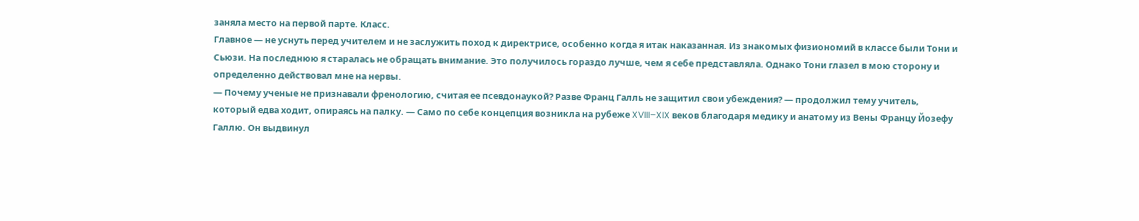заняла место на первой парте. Класс.
Главное — не уснуть перед учителем и не заслужить поход к директрисе, особенно когда я итак наказанная. Из знакомых физиономий в классе были Тони и Сьюзи. На последнюю я старалась не обращать внимание. Это получилось гораздо лучше, чем я себе представляла. Однако Тони глазел в мою сторону и определенно действовал мне на нервы.
— Почему ученые не признавали френологию, считая ее псевдонаукой? Разве Франц Галль не защитил свои убеждения? — продолжил тему учитель, который едва ходит, опираясь на палку. — Само по себе концепция возникла на рубеже XVIII–XIX веков благодаря медику и анатому из Вены Францу Йозефу Галлю. Он выдвинул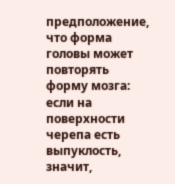предположение, что форма головы может повторять форму мозга: если на поверхности черепа есть выпуклость, значит,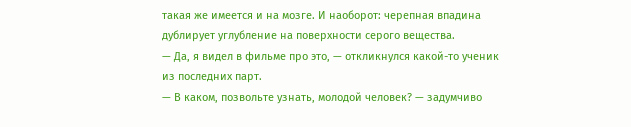такая же имеется и на мозге. И наоборот: черепная впадина дублирует углубление на поверхности серого вещества.
— Да, я видел в фильме про это, — откликнулся какой-то ученик из последних парт.
— В каком, позвольте узнать, молодой человек? — задумчиво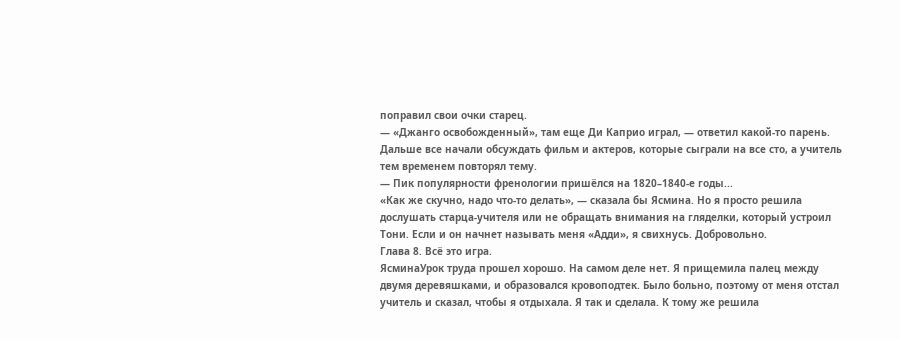поправил свои очки старец.
— «Джанго освобожденный», там еще Ди Каприо играл, — ответил какой-то парень.
Дальше все начали обсуждать фильм и актеров, которые сыграли на все сто, а учитель тем временем повторял тему.
— Пик популярности френологии пришёлся на 1820–1840-е годы...
«Как же скучно, надо что-то делать», — сказала бы Ясмина. Но я просто решила дослушать старца-учителя или не обращать внимания на гляделки, который устроил Тони. Если и он начнет называть меня «Адди», я свихнусь. Добровольно.
Глава 8. Всё это игра.
ЯсминаУрок труда прошел хорошо. На самом деле нет. Я прищемила палец между двумя деревяшками, и образовался кровоподтек. Было больно, поэтому от меня отстал учитель и сказал, чтобы я отдыхала. Я так и сделала. К тому же решила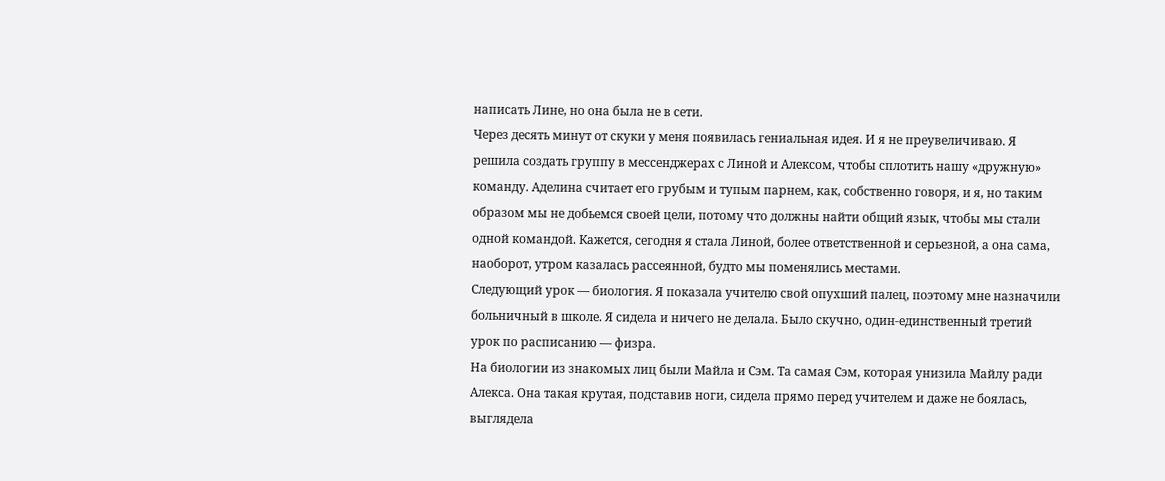написать Лине, но она была не в сети.
Через десять минут от скуки у меня появилась гениальная идея. И я не преувеличиваю. Я решила создать группу в мессенджерах с Линой и Алексом, чтобы сплотить нашу «дружную» команду. Аделина считает его грубым и тупым парнем, как, собственно говоря, и я, но таким образом мы не добьемся своей цели, потому что должны найти общий язык, чтобы мы стали одной командой. Кажется, сегодня я стала Линой, более ответственной и серьезной, а она сама, наоборот, утром казалась рассеянной, будто мы поменялись местами.
Следующий урок — биология. Я показала учителю свой опухший палец, поэтому мне назначили больничный в школе. Я сидела и ничего не делала. Было скучно, один-единственный третий урок по расписанию — физра.
На биологии из знакомых лиц были Майла и Сэм. Та самая Сэм, которая унизила Майлу ради Алекса. Она такая крутая, подставив ноги, сидела прямо перед учителем и даже не боялась, выглядела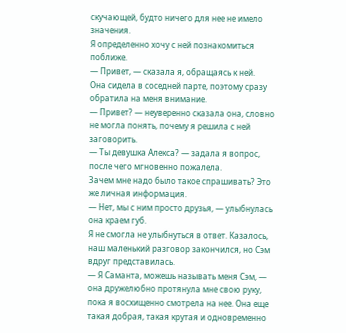скучающей, будто ничего для нее не имело значения.
Я определенно хочу с ней познакомиться поближе.
— Привет, — сказала я, обращаясь к ней.
Она сидела в соседней парте, поэтому сразу обратила на меня внимание.
— Привет? — неуверенно сказала она, словно не могла понять, почему я решила с ней заговорить.
— Ты девушка Алекса? — задала я вопрос, после чего мгновенно пожалела.
Зачем мне надо было такое спрашивать? Это же личная информация.
— Нет, мы с ним просто друзья, — улыбнулась она краем губ.
Я не смогла не улыбнуться в ответ. Казалось, наш маленький разговор закончился, но Сэм вдруг представилась.
— Я Саманта, можешь называть меня Сэм, — она дружелюбно протянула мне свою руку, пока я восхищенно смотрела на нее. Она еще такая добрая, такая крутая и одновременно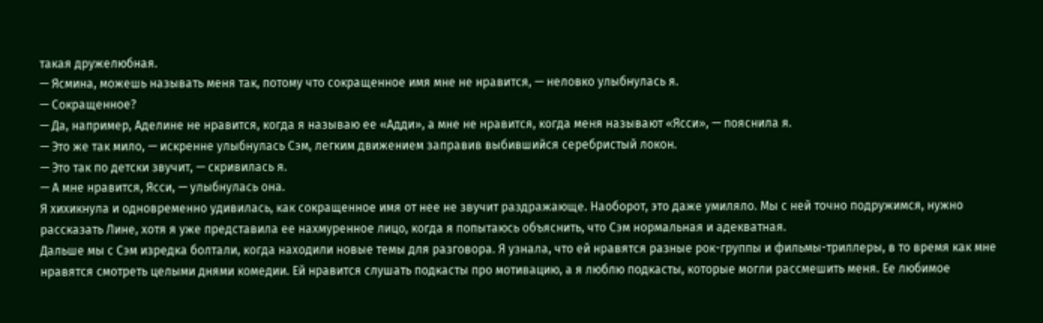такая дружелюбная.
— Ясмина, можешь называть меня так, потому что сокращенное имя мне не нравится, — неловко улыбнулась я.
— Сокращенное?
— Да, например, Аделине не нравится, когда я называю ее «Адди», а мне не нравится, когда меня называют «Ясси», — пояснила я.
— Это же так мило, — искренне улыбнулась Сэм, легким движением заправив выбившийся серебристый локон.
— Это так по детски звучит, — скривилась я.
— А мне нравится, Ясси, — улыбнулась она.
Я хихикнула и одновременно удивилась, как сокращенное имя от нее не звучит раздражающе. Наоборот, это даже умиляло. Мы с ней точно подружимся, нужно рассказать Лине, хотя я уже представила ее нахмуренное лицо, когда я попытаюсь объяснить, что Сэм нормальная и адекватная.
Дальше мы с Сэм изредка болтали, когда находили новые темы для разговора. Я узнала, что ей нравятся разные рок-группы и фильмы-триллеры, в то время как мне нравятся смотреть целыми днями комедии. Ей нравится слушать подкасты про мотивацию, а я люблю подкасты, которые могли рассмешить меня. Ее любимое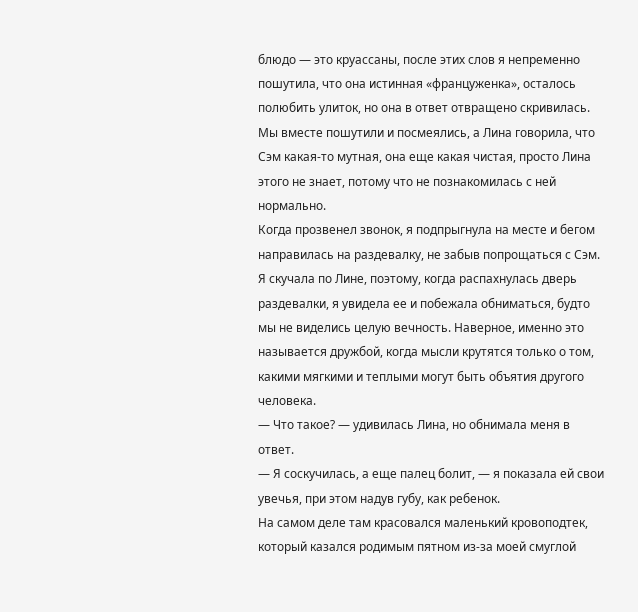блюдо — это круассаны, после этих слов я непременно пошутила, что она истинная «француженка», осталось полюбить улиток, но она в ответ отвращено скривилась.
Мы вместе пошутили и посмеялись, а Лина говорила, что Сэм какая-то мутная, она еще какая чистая, просто Лина этого не знает, потому что не познакомилась с ней нормально.
Когда прозвенел звонок, я подпрыгнула на месте и бегом направилась на раздевалку, не забыв попрощаться с Сэм. Я скучала по Лине, поэтому, когда распахнулась дверь раздевалки, я увидела ее и побежала обниматься, будто мы не виделись целую вечность. Наверное, именно это называется дружбой, когда мысли крутятся только о том, какими мягкими и теплыми могут быть объятия другого человека.
— Что такое? — удивилась Лина, но обнимала меня в ответ.
— Я соскучилась, а еще палец болит, — я показала ей свои увечья, при этом надув губу, как ребенок.
На самом деле там красовался маленький кровоподтек, который казался родимым пятном из-за моей смуглой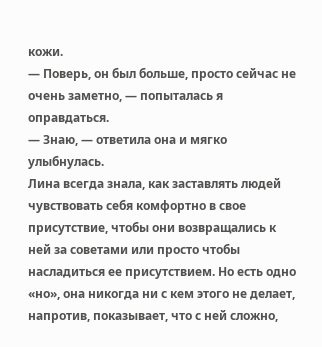кожи.
— Поверь, он был больше, просто сейчас не очень заметно, — попыталась я оправдаться.
— Знаю, — ответила она и мягко улыбнулась.
Лина всегда знала, как заставлять людей чувствовать себя комфортно в свое присутствие, чтобы они возвращались к ней за советами или просто чтобы насладиться ее присутствием. Но есть одно «но», она никогда ни с кем этого не делает, напротив, показывает, что с ней сложно,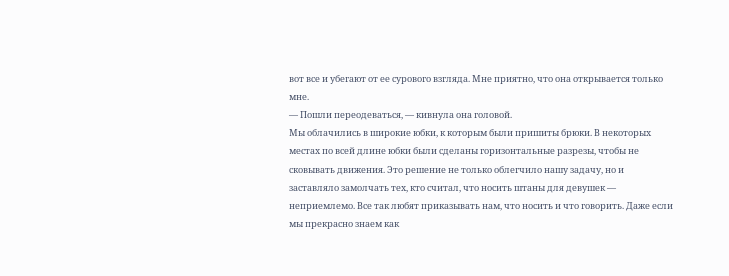вот все и убегают от ее сурового взгляда. Мне приятно, что она открывается только мне.
— Пошли переодеваться, — кивнула она головой.
Мы облачились в широкие юбки, к которым были пришиты брюки. В некоторых местах по всей длине юбки были сделаны горизонтальные разрезы, чтобы не сковывать движения. Это решение не только облегчило нашу задачу, но и заставляло замолчать тех, кто считал, что носить штаны для девушек — неприемлемо. Все так любят приказывать нам, что носить и что говорить. Даже если мы прекрасно знаем как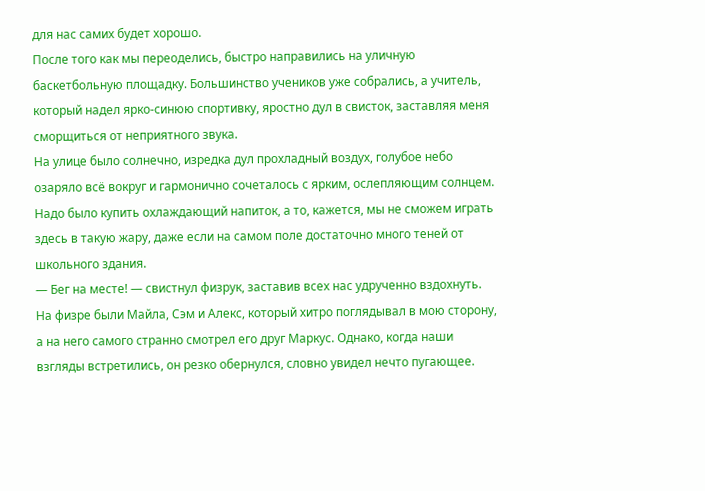для нас самих будет хорошо.
После того как мы переоделись, быстро направились на уличную баскетбольную площадку. Большинство учеников уже собрались, а учитель, который надел ярко-синюю спортивку, яростно дул в свисток, заставляя меня сморщиться от неприятного звука.
На улице было солнечно, изредка дул прохладный воздух, голубое небо озаряло всё вокруг и гармонично сочеталось с ярким, ослепляющим солнцем. Надо было купить охлаждающий напиток, а то, кажется, мы не сможем играть здесь в такую жару, даже если на самом поле достаточно много теней от школьного здания.
— Бег на месте! — свистнул физрук, заставив всех нас удрученно вздохнуть.
На физре были Майла, Сэм и Алекс, который хитро поглядывал в мою сторону, а на него самого странно смотрел его друг Маркус. Однако, когда наши взгляды встретились, он резко обернулся, словно увидел нечто пугающее.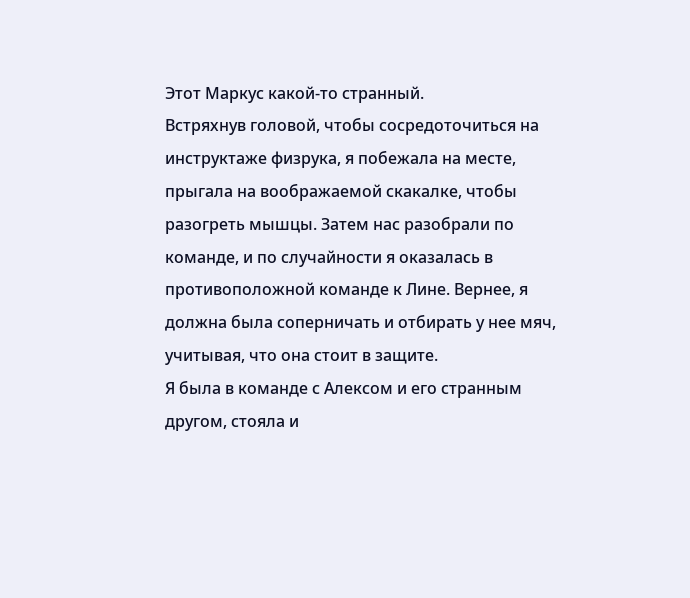Этот Маркус какой-то странный.
Встряхнув головой, чтобы сосредоточиться на инструктаже физрука, я побежала на месте, прыгала на воображаемой скакалке, чтобы разогреть мышцы. Затем нас разобрали по команде, и по случайности я оказалась в противоположной команде к Лине. Вернее, я должна была соперничать и отбирать у нее мяч, учитывая, что она стоит в защите.
Я была в команде с Алексом и его странным другом, стояла и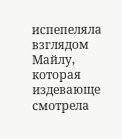испепеляла взглядом Майлу, которая издевающе смотрела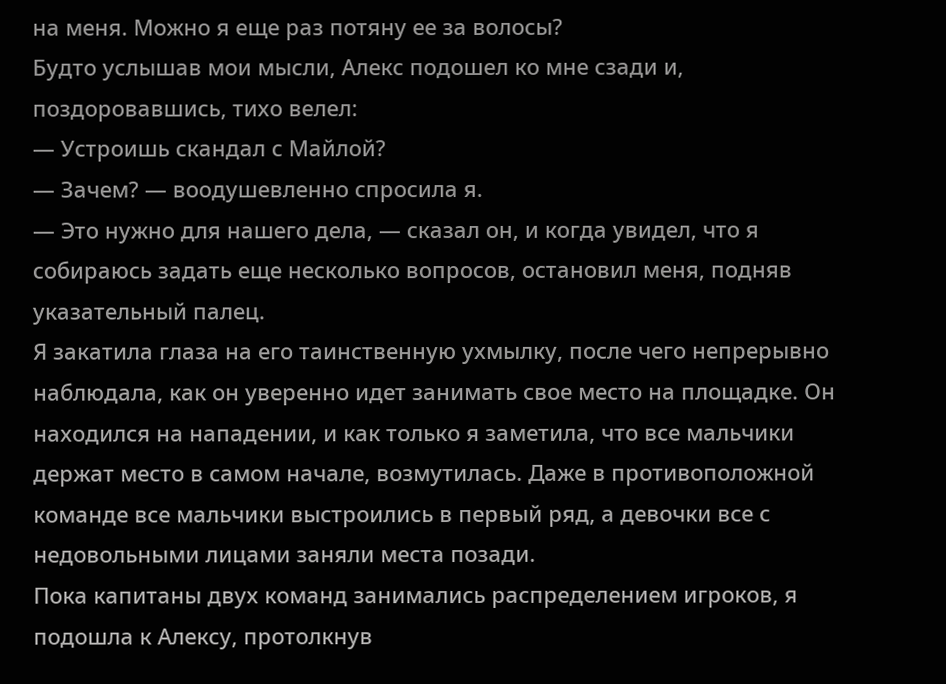на меня. Можно я еще раз потяну ее за волосы?
Будто услышав мои мысли, Алекс подошел ко мне сзади и, поздоровавшись, тихо велел:
— Устроишь скандал с Майлой?
— Зачем? — воодушевленно спросила я.
— Это нужно для нашего дела, — сказал он, и когда увидел, что я собираюсь задать еще несколько вопросов, остановил меня, подняв указательный палец.
Я закатила глаза на его таинственную ухмылку, после чего непрерывно наблюдала, как он уверенно идет занимать свое место на площадке. Он находился на нападении, и как только я заметила, что все мальчики держат место в самом начале, возмутилась. Даже в противоположной команде все мальчики выстроились в первый ряд, а девочки все с недовольными лицами заняли места позади.
Пока капитаны двух команд занимались распределением игроков, я подошла к Алексу, протолкнув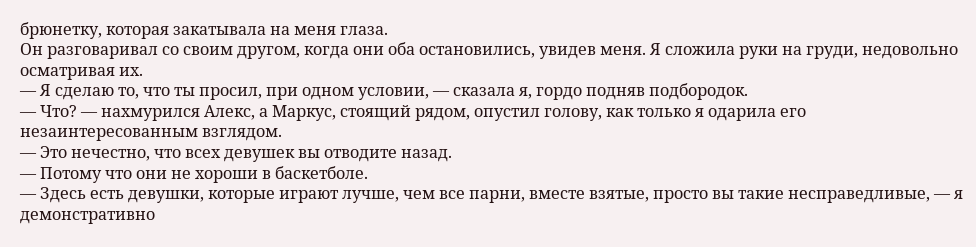брюнетку, которая закатывала на меня глаза.
Он разговаривал со своим другом, когда они оба остановились, увидев меня. Я сложила руки на груди, недовольно осматривая их.
— Я сделаю то, что ты просил, при одном условии, — сказала я, гордо подняв подбородок.
— Что? — нахмурился Алекс, а Маркус, стоящий рядом, опустил голову, как только я одарила его незаинтересованным взглядом.
— Это нечестно, что всех девушек вы отводите назад.
— Потому что они не хороши в баскетболе.
— Здесь есть девушки, которые играют лучше, чем все парни, вместе взятые, просто вы такие несправедливые, — я демонстративно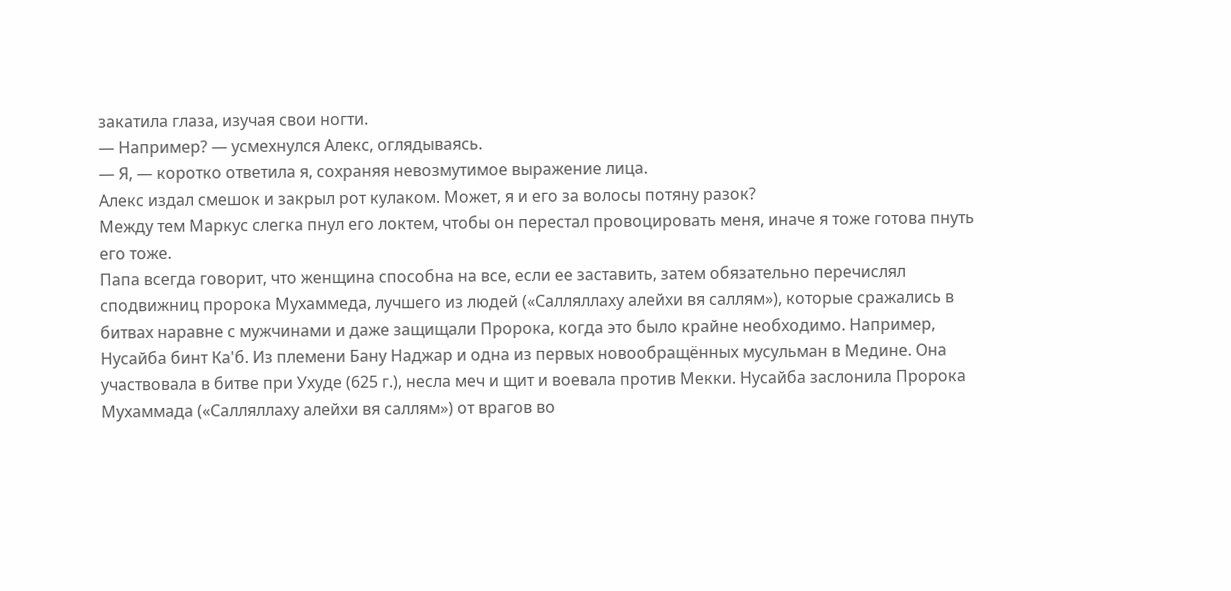закатила глаза, изучая свои ногти.
— Например? — усмехнулся Алекс, оглядываясь.
— Я, — коротко ответила я, сохраняя невозмутимое выражение лица.
Алекс издал смешок и закрыл рот кулаком. Может, я и его за волосы потяну разок?
Между тем Маркус слегка пнул его локтем, чтобы он перестал провоцировать меня, иначе я тоже готова пнуть его тоже.
Папа всегда говорит, что женщина способна на все, если ее заставить, затем обязательно перечислял сподвижниц пророка Мухаммеда, лучшего из людей («Салляллаху алейхи вя саллям»), которые сражались в битвах наравне с мужчинами и даже защищали Пророка, когда это было крайне необходимо. Например, Нусайба бинт Ка'б. Из племени Бану Наджар и одна из первых новообращённых мусульман в Медине. Она участвовала в битве при Ухуде (625 г.), несла меч и щит и воевала против Мекки. Нусайба заслонила Пророка Мухаммада («Салляллаху алейхи вя саллям») от врагов во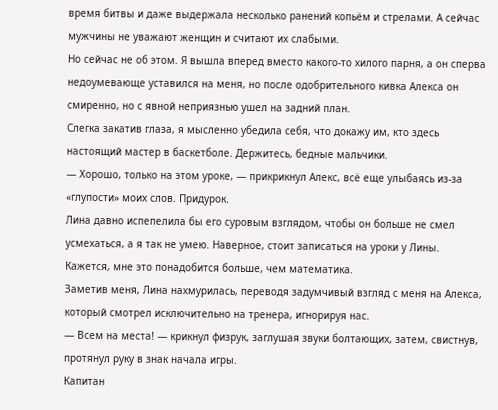время битвы и даже выдержала несколько ранений копьём и стрелами. А сейчас мужчины не уважают женщин и считают их слабыми.
Но сейчас не об этом. Я вышла вперед вместо какого-то хилого парня, а он сперва недоумевающе уставился на меня, но после одобрительного кивка Алекса он смиренно, но с явной неприязнью ушел на задний план.
Слегка закатив глаза, я мысленно убедила себя, что докажу им, кто здесь настоящий мастер в баскетболе. Держитесь, бедные мальчики.
— Хорошо, только на этом уроке, — прикрикнул Алекс, всё еще улыбаясь из-за «глупости» моих слов. Придурок.
Лина давно испепелила бы его суровым взглядом, чтобы он больше не смел усмехаться, а я так не умею. Наверное, стоит записаться на уроки у Лины. Кажется, мне это понадобится больше, чем математика.
Заметив меня, Лина нахмурилась, переводя задумчивый взгляд с меня на Алекса, который смотрел исключительно на тренера, игнорируя нас.
— Всем на места! — крикнул физрук, заглушая звуки болтающих, затем, свистнув, протянул руку в знак начала игры.
Капитан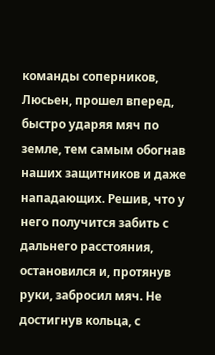команды соперников, Люсьен, прошел вперед, быстро ударяя мяч по земле, тем самым обогнав наших защитников и даже нападающих. Решив, что у него получится забить с дальнего расстояния, остановился и, протянув руки, забросил мяч. Не достигнув кольца, с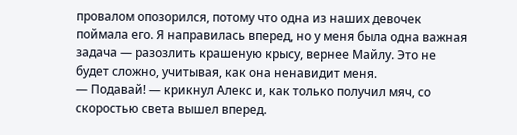провалом опозорился, потому что одна из наших девочек поймала его. Я направилась вперед, но у меня была одна важная задача — разозлить крашеную крысу, вернее Майлу. Это не будет сложно, учитывая, как она ненавидит меня.
— Подавай! — крикнул Алекс и, как только получил мяч, со скоростью света вышел вперед.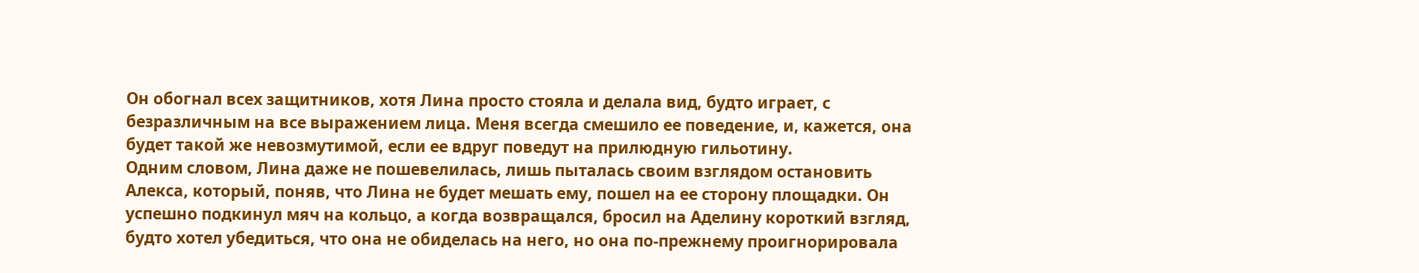Он обогнал всех защитников, хотя Лина просто стояла и делала вид, будто играет, с безразличным на все выражением лица. Меня всегда смешило ее поведение, и, кажется, она будет такой же невозмутимой, если ее вдруг поведут на прилюдную гильотину.
Одним словом, Лина даже не пошевелилась, лишь пыталась своим взглядом остановить Алекса, который, поняв, что Лина не будет мешать ему, пошел на ее сторону площадки. Он успешно подкинул мяч на кольцо, а когда возвращался, бросил на Аделину короткий взгляд, будто хотел убедиться, что она не обиделась на него, но она по-прежнему проигнорировала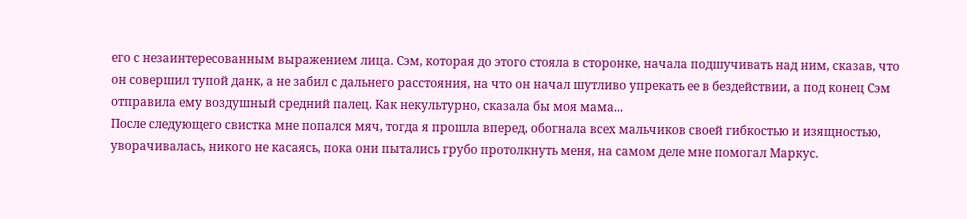его с незаинтересованным выражением лица. Сэм, которая до этого стояла в сторонке, начала подшучивать над ним, сказав, что он совершил тупой данк, а не забил с дальнего расстояния, на что он начал шутливо упрекать ее в бездействии, а под конец Сэм отправила ему воздушный средний палец. Как некультурно, сказала бы моя мама...
После следующего свистка мне попался мяч, тогда я прошла вперед, обогнала всех мальчиков своей гибкостью и изящностью, уворачивалась, никого не касаясь, пока они пытались грубо протолкнуть меня, на самом деле мне помогал Маркус.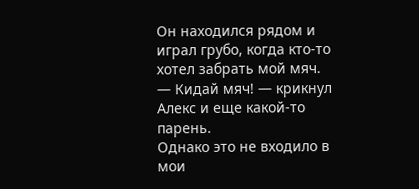Он находился рядом и играл грубо, когда кто-то хотел забрать мой мяч.
— Кидай мяч! — крикнул Алекс и еще какой-то парень.
Однако это не входило в мои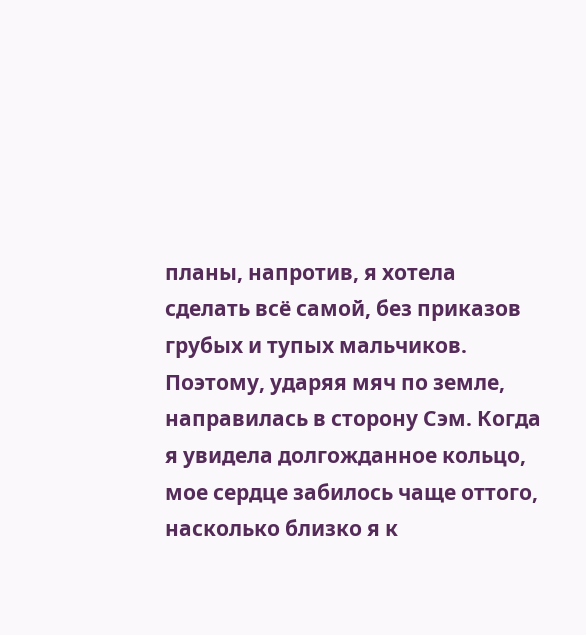планы, напротив, я хотела сделать всё самой, без приказов грубых и тупых мальчиков. Поэтому, ударяя мяч по земле, направилась в сторону Сэм. Когда я увидела долгожданное кольцо, мое сердце забилось чаще оттого, насколько близко я к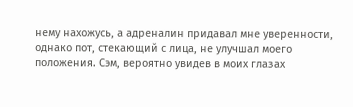нему нахожусь, а адреналин придавал мне уверенности, однако пот, стекающий с лица, не улучшал моего положения. Сэм, вероятно увидев в моих глазах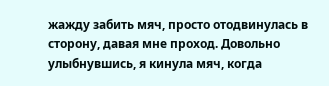жажду забить мяч, просто отодвинулась в сторону, давая мне проход. Довольно улыбнувшись, я кинула мяч, когда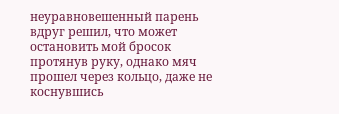неуравновешенный парень вдруг решил, что может остановить мой бросок протянув руку, однако мяч прошел через кольцо, даже не коснувшись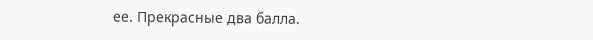ее. Прекрасные два балла.